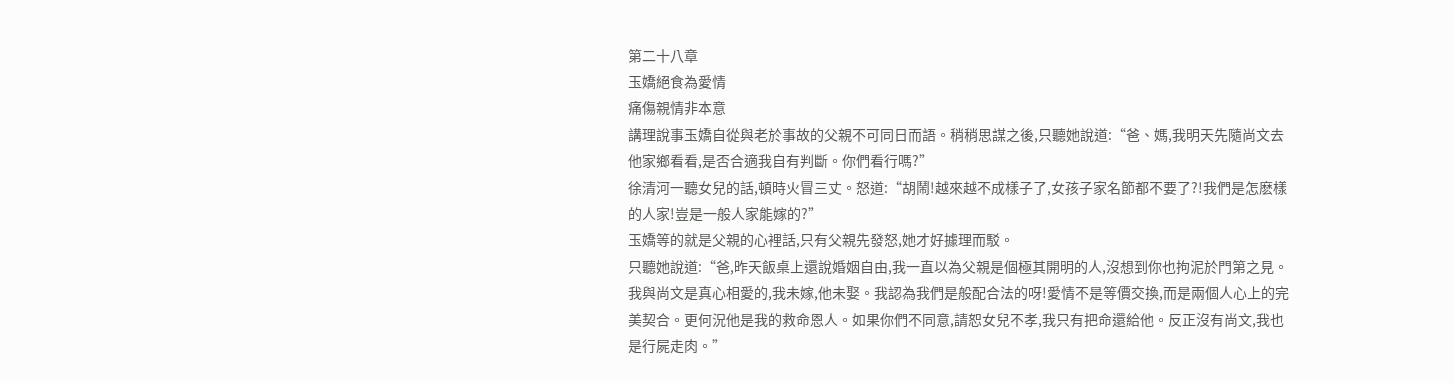第二十八章
玉嬌絕食為愛情
痛傷親情非本意
講理說事玉嬌自從與老於事故的父親不可同日而語。稍稍思謀之後,只聽她說道:“爸、媽,我明天先隨尚文去他家鄉看看,是否合適我自有判斷。你們看行嗎?”
徐清河一聽女兒的話,頓時火冒三丈。怒道:“胡鬧!越來越不成樣子了,女孩子家名節都不要了?!我們是怎麽樣的人家!豈是一般人家能嫁的?”
玉嬌等的就是父親的心裡話,只有父親先發怒,她才好據理而駁。
只聽她說道:“爸,昨天飯桌上還說婚姻自由,我一直以為父親是個極其開明的人,沒想到你也拘泥於門第之見。我與尚文是真心相愛的,我未嫁,他未娶。我認為我們是般配合法的呀!愛情不是等價交換,而是兩個人心上的完美契合。更何況他是我的救命恩人。如果你們不同意,請恕女兒不孝,我只有把命還給他。反正沒有尚文,我也是行屍走肉。”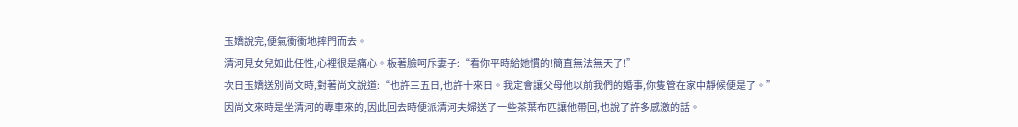玉嬌說完,便氣衝衝地摔門而去。
清河見女兒如此任性,心裡很是痛心。板著臉呵斥妻子:“看你平時給她慣的!簡直無法無天了!”
次日玉嬌送別尚文時,對著尚文說道:“也許三五日,也許十來日。我定會讓父母他以前我們的婚事,你隻管在家中靜候便是了。”
因尚文來時是坐清河的專車來的,因此回去時便派清河夫婦送了一些茶葉布匹讓他帶回,也說了許多感激的話。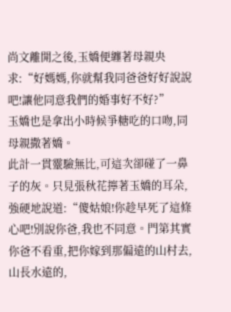尚文離開之後,玉嬌便纏著母親央求:“好媽媽,你就幫我同爸爸好好說說吧!讓他同意我們的婚事好不好?”
玉嬌也是拿出小時候爭糖吃的口吻,同母親撒著嬌。
此計一貫靈驗無比,可這次卻碰了一鼻子的灰。只見張秋花擰著玉嬌的耳朵,強硬地說道:“傻姑娘!你趁早死了這條心吧!別說你爸,我也不同意。門第其實你爸不看重,把你嫁到那偏遠的山村去,山長水遠的,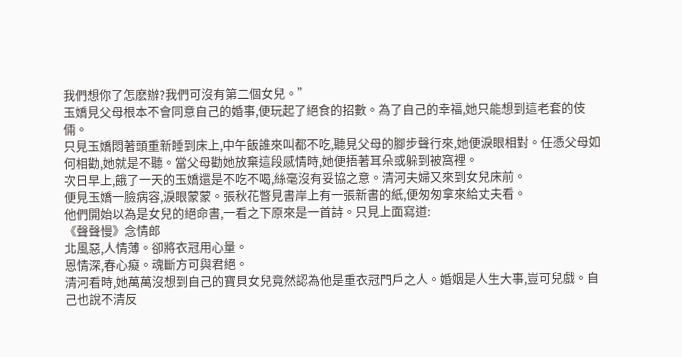我們想你了怎麽辦?我們可沒有第二個女兒。”
玉嬌見父母根本不會同意自己的婚事,便玩起了絕食的招數。為了自己的幸福,她只能想到這老套的伎倆。
只見玉嬌悶著頭重新睡到床上,中午飯誰來叫都不吃,聽見父母的腳步聲行來,她便淚眼相對。任憑父母如何相勸,她就是不聽。當父母勸她放棄這段感情時,她便捂著耳朵或躲到被窩裡。
次日早上,餓了一天的玉嬌還是不吃不喝,絲毫沒有妥協之意。清河夫婦又來到女兒床前。
便見玉嬌一臉病容,淚眼蒙蒙。張秋花瞥見書岸上有一張新書的紙,便匆匆拿來給丈夫看。
他們開始以為是女兒的絕命書,一看之下原來是一首詩。只見上面寫道:
《聲聲慢》念情郎
北風惡,人情薄。卻將衣冠用心量。
恩情深,春心癡。魂斷方可與君絕。
清河看時,她萬萬沒想到自己的寶貝女兒竟然認為他是重衣冠門戶之人。婚姻是人生大事,豈可兒戲。自己也說不清反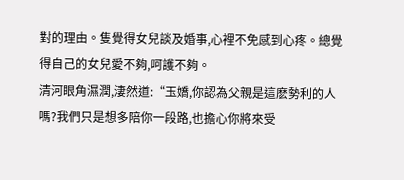對的理由。隻覺得女兒談及婚事,心裡不免感到心疼。總覺得自己的女兒愛不夠,呵護不夠。
清河眼角濕潤,淒然道:“玉嬌,你認為父親是這麽勢利的人嗎?我們只是想多陪你一段路,也擔心你將來受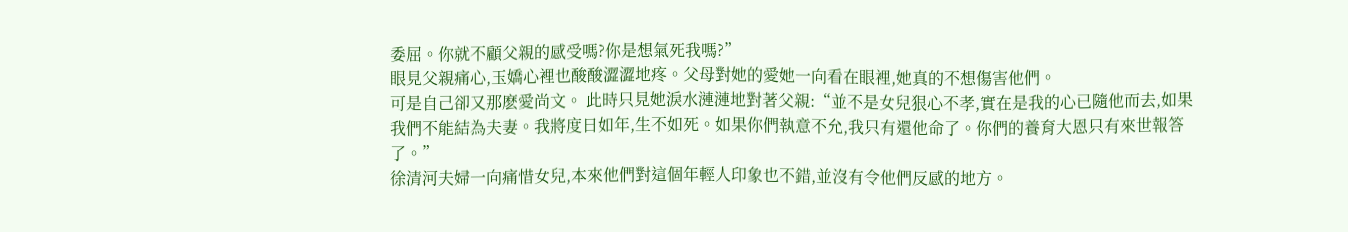委屈。你就不顧父親的感受嗎?你是想氣死我嗎?”
眼見父親痛心,玉嬌心裡也酸酸澀澀地疼。父母對她的愛她一向看在眼裡,她真的不想傷害他們。
可是自己卻又那麽愛尚文。 此時只見她淚水漣漣地對著父親:“並不是女兒狠心不孝,實在是我的心已隨他而去,如果我們不能結為夫妻。我將度日如年,生不如死。如果你們執意不允,我只有還他命了。你們的養育大恩只有來世報答了。”
徐清河夫婦一向痛惜女兒,本來他們對這個年輕人印象也不錯,並沒有令他們反感的地方。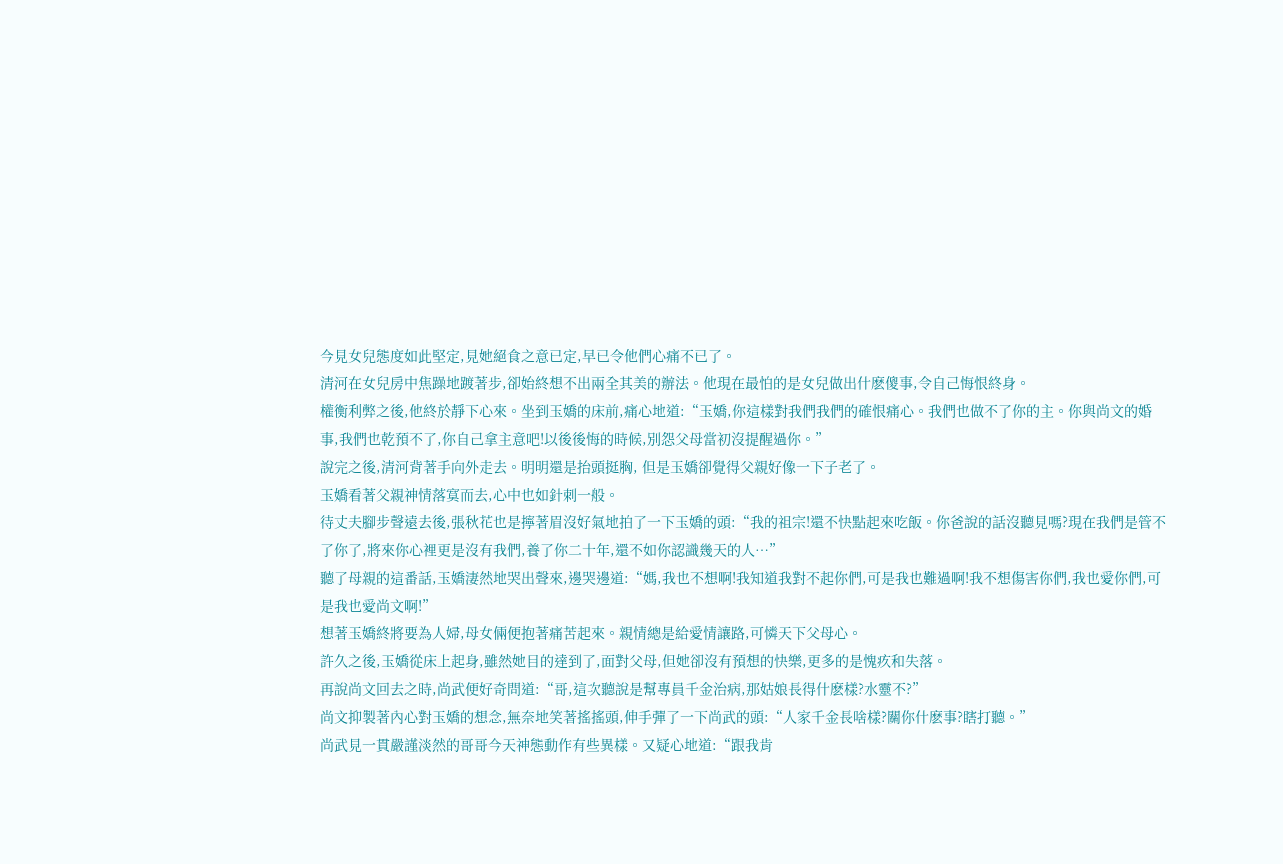今見女兒態度如此堅定,見她絕食之意已定,早已令他們心痛不已了。
清河在女兒房中焦躁地踱著步,卻始終想不出兩全其美的辦法。他現在最怕的是女兒做出什麽傻事,令自己悔恨終身。
權衡利弊之後,他終於靜下心來。坐到玉嬌的床前,痛心地道:“玉嬌,你這樣對我們我們的確恨痛心。我們也做不了你的主。你與尚文的婚事,我們也乾預不了,你自己拿主意吧!以後後悔的時候,別怨父母當初沒提醒過你。”
說完之後,清河背著手向外走去。明明還是抬頭挺胸, 但是玉嬌卻覺得父親好像一下子老了。
玉嬌看著父親神情落寞而去,心中也如針刺一般。
待丈夫腳步聲遠去後,張秋花也是擰著眉沒好氣地拍了一下玉嬌的頭:“我的祖宗!還不快點起來吃飯。你爸說的話沒聽見嗎?現在我們是管不了你了,將來你心裡更是沒有我們,養了你二十年,還不如你認識幾天的人…”
聽了母親的這番話,玉嬌淒然地哭出聲來,邊哭邊道:“媽,我也不想啊!我知道我對不起你們,可是我也難過啊!我不想傷害你們,我也愛你們,可是我也愛尚文啊!”
想著玉嬌終將要為人婦,母女倆便抱著痛苦起來。親情總是給愛情讓路,可憐天下父母心。
許久之後,玉嬌從床上起身,雖然她目的達到了,面對父母,但她卻沒有預想的快樂,更多的是愧疚和失落。
再說尚文回去之時,尚武便好奇問道:“哥,這次聽說是幫專員千金治病,那姑娘長得什麽樣?水靈不?”
尚文抑製著內心對玉嬌的想念,無奈地笑著搖搖頭,伸手彈了一下尚武的頭:“人家千金長啥樣?關你什麽事?瞎打聽。”
尚武見一貫嚴謹淡然的哥哥今天神態動作有些異樣。又疑心地道:“跟我肯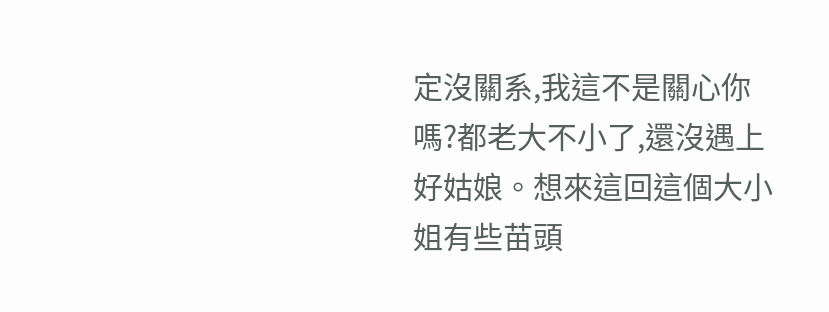定沒關系,我這不是關心你嗎?都老大不小了,還沒遇上好姑娘。想來這回這個大小姐有些苗頭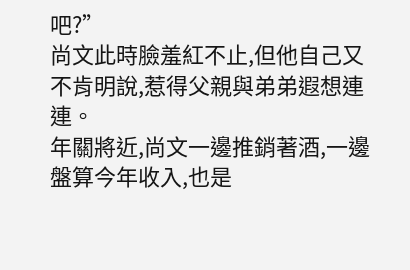吧?”
尚文此時臉羞紅不止,但他自己又不肯明說,惹得父親與弟弟遐想連連。
年關將近,尚文一邊推銷著酒,一邊盤算今年收入,也是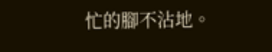忙的腳不沾地。